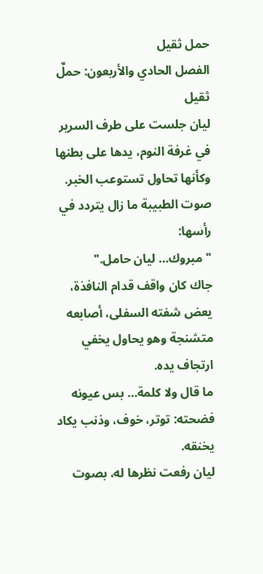حمل ثقيل
الفصل الحادي والأربعون: حملٌ ثقيل
ليان جلست على طرف السرير في غرفة النوم، يدها على بطنها وكأنها تحاول تستوعب الخبر. صوت الطبيبة ما زال يتردد في رأسها:
"مبروك… ليان حامل."
جاك كان واقف قدام النافذة، يعض شفته السفلى، أصابعه متشنجة وهو يحاول يخفي ارتجاف يده.
ما قال ولا كلمة… بس عيونه فضحته: توتر، خوف، وذنب يكاد يخنقه.
ليان رفعت نظرها له، بصوت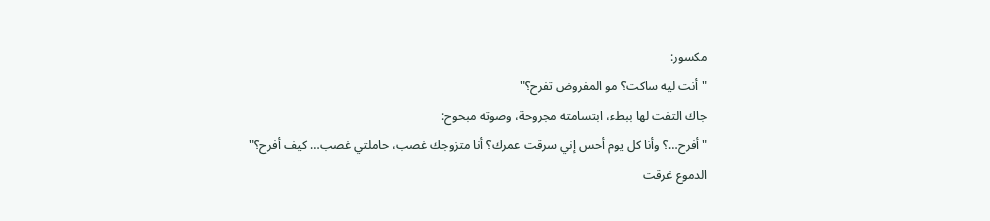مكسور:
"أنت ليه ساكت؟ مو المفروض تفرح؟"
جاك التفت لها ببطء، ابتسامته مجروحة، وصوته مبحوح:
"أفرح…؟ وأنا كل يوم أحس إني سرقت عمرك؟ أنا متزوجك غصب، حاملتي غصب… كيف أفرح؟"
الدموع غرقت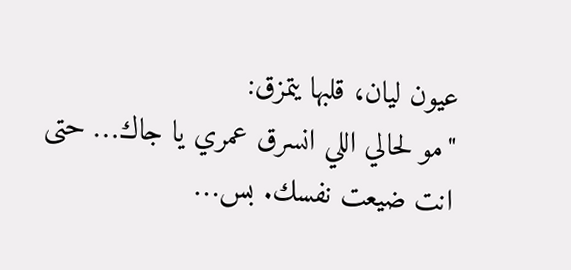عيون ليان، قلبها يتمزق:
"مو لحالي اللي انسرق عمري يا جاك… حتى انت ضيعت نفسك. بس…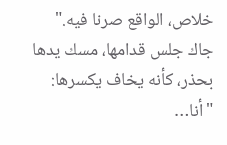خلاص، الواقع صرنا فيه."
جاك جلس قدامها، مسك يدها بحذر، كأنه يخاف يكسرها:
"أنا…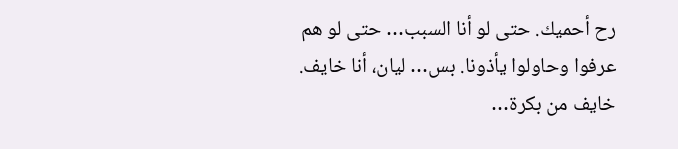رح أحميك. حتى لو أنا السبب… حتى لو هم عرفوا وحاولوا يأذونا. بس… ليان، أنا خايف. خايف من بكرة…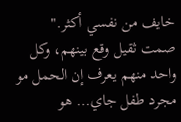خايف من نفسي أكثر."
صمت ثقيل وقع بينهم، وكل واحد منهم يعرف إن الحمل مو مجرد طفل جاي… هو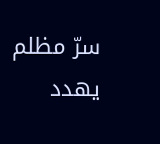سرّ مظلم يهدد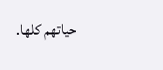حياتهم كلها.